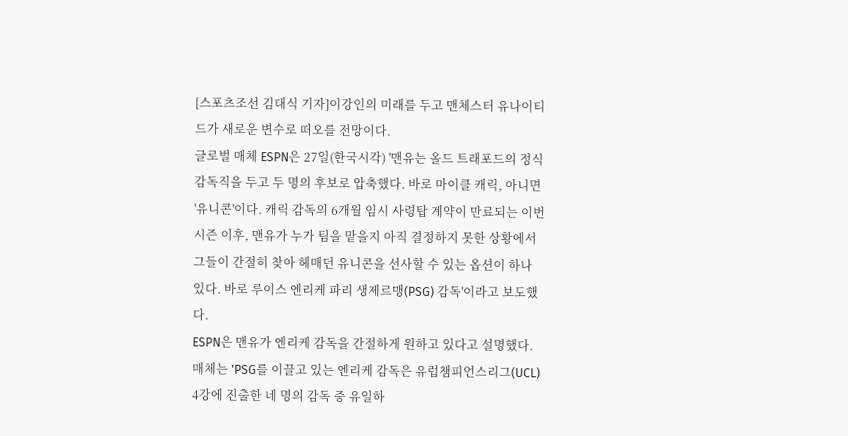[스포츠조선 김대식 기자]이강인의 미래를 두고 맨체스터 유나이티드가 새로운 변수로 떠오를 전망이다.
글로벌 매체 ESPN은 27일(한국시각) '맨유는 올드 트래포드의 정식 감독직을 두고 두 명의 후보로 압축했다. 바로 마이클 캐릭, 아니면 '유니콘'이다. 캐릭 감독의 6개월 임시 사령탑 계약이 만료되는 이번 시즌 이후, 맨유가 누가 팀을 맡을지 아직 결정하지 못한 상황에서 그들이 간절히 찾아 헤매던 유니콘을 선사할 수 있는 옵션이 하나 있다. 바로 루이스 엔리케 파리 생제르맹(PSG) 감독'이라고 보도했다.
ESPN은 맨유가 엔리케 감독을 간절하게 원하고 있다고 설명했다. 매체는 'PSG를 이끌고 있는 엔리케 감독은 유럽챔피언스리그(UCL) 4강에 진출한 네 명의 감독 중 유일하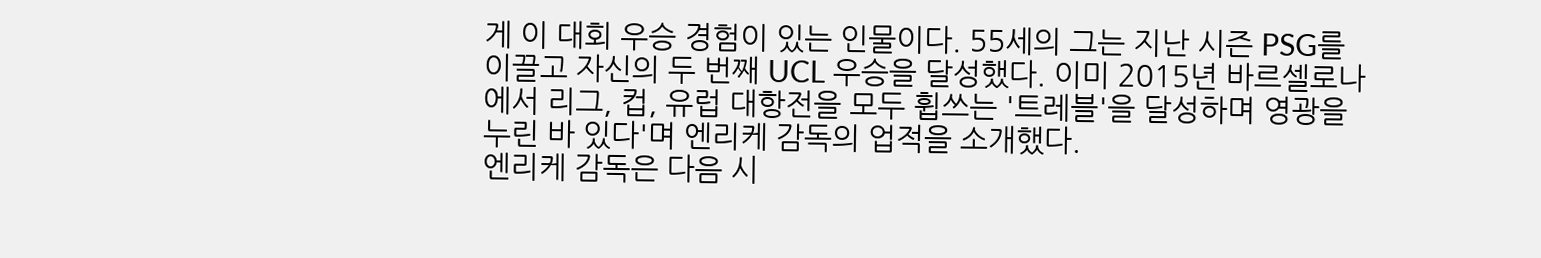게 이 대회 우승 경험이 있는 인물이다. 55세의 그는 지난 시즌 PSG를 이끌고 자신의 두 번째 UCL 우승을 달성했다. 이미 2015년 바르셀로나에서 리그, 컵, 유럽 대항전을 모두 휩쓰는 '트레블'을 달성하며 영광을 누린 바 있다'며 엔리케 감독의 업적을 소개했다.
엔리케 감독은 다음 시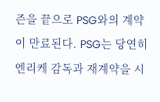즌을 끝으로 PSG와의 계약이 만료된다. PSG는 당연히 엔리케 감독과 재계약을 시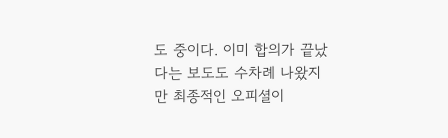도 중이다. 이미 합의가 끝났다는 보도도 수차례 나왔지만 최종적인 오피셜이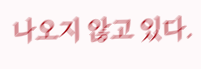나오지 않고 있다.